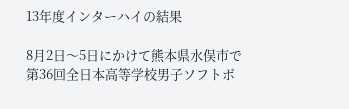13年度インターハイの結果

8月2日〜5日にかけて熊本県水俣市で第36回全日本高等学校男子ソフトボ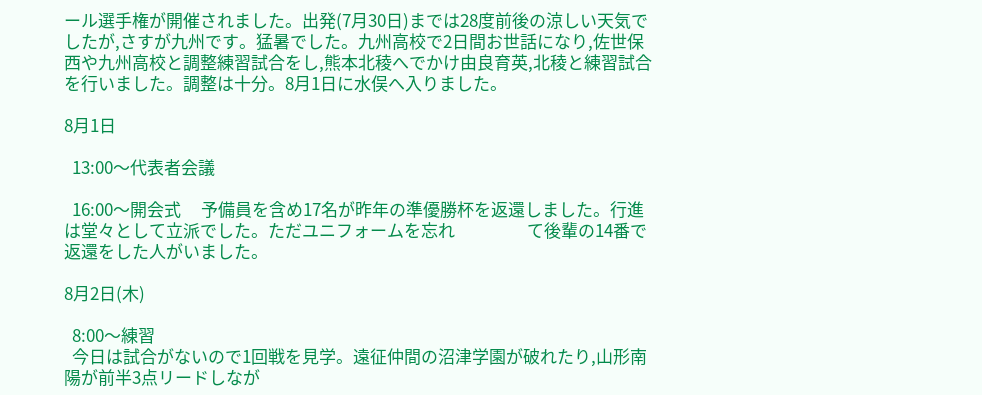ール選手権が開催されました。出発(7月30日)までは28度前後の涼しい天気でしたが,さすが九州です。猛暑でした。九州高校で2日間お世話になり,佐世保西や九州高校と調整練習試合をし,熊本北稜へでかけ由良育英,北稜と練習試合を行いました。調整は十分。8月1日に水俣へ入りました。

8月1日

  13:00〜代表者会議

  16:00〜開会式     予備員を含め17名が昨年の準優勝杯を返還しました。行進は堂々として立派でした。ただユニフォームを忘れ                  て後輩の14番で返還をした人がいました。

8月2日(木)

  8:00〜練習
  今日は試合がないので1回戦を見学。遠征仲間の沼津学園が破れたり,山形南陽が前半3点リードしなが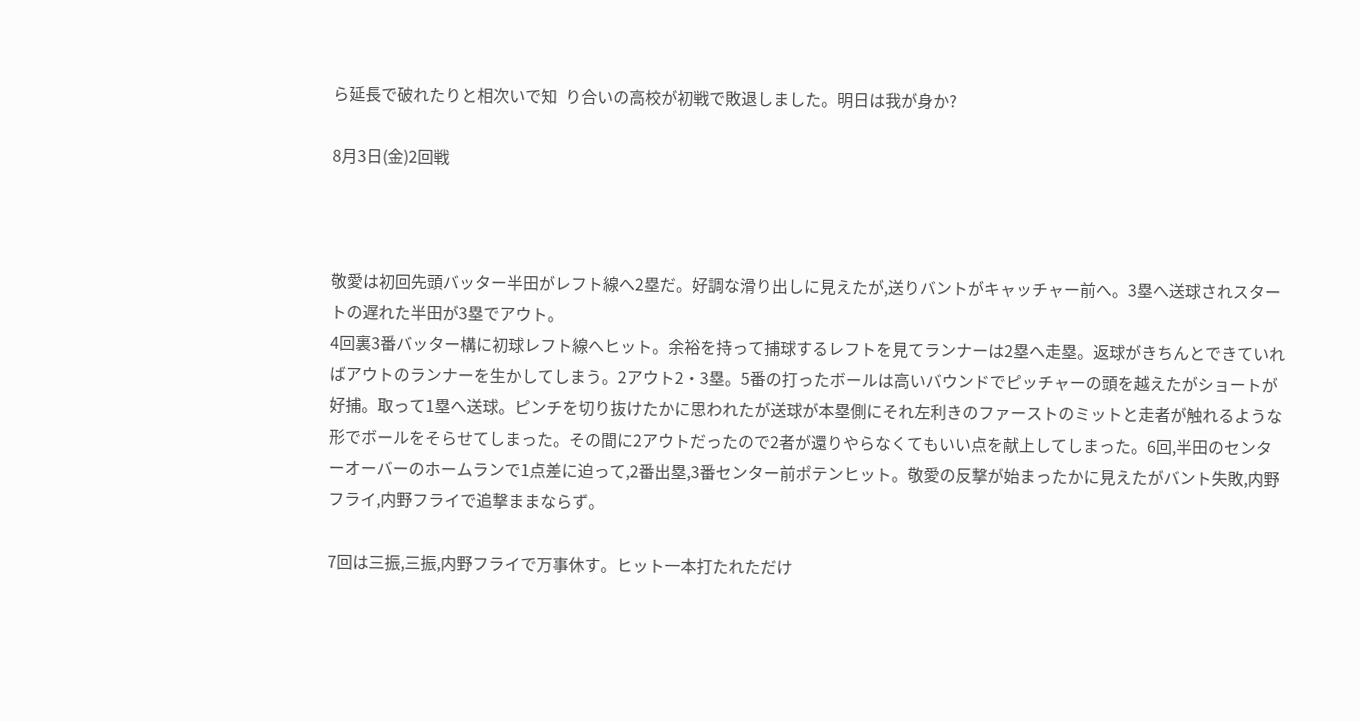ら延長で破れたりと相次いで知  り合いの高校が初戦で敗退しました。明日は我が身か?

8月3日(金)2回戦



敬愛は初回先頭バッター半田がレフト線へ2塁だ。好調な滑り出しに見えたが,送りバントがキャッチャー前へ。3塁へ送球されスタートの遅れた半田が3塁でアウト。
4回裏3番バッター構に初球レフト線へヒット。余裕を持って捕球するレフトを見てランナーは2塁へ走塁。返球がきちんとできていればアウトのランナーを生かしてしまう。2アウト2・3塁。5番の打ったボールは高いバウンドでピッチャーの頭を越えたがショートが好捕。取って1塁へ送球。ピンチを切り抜けたかに思われたが送球が本塁側にそれ左利きのファーストのミットと走者が触れるような形でボールをそらせてしまった。その間に2アウトだったので2者が還りやらなくてもいい点を献上してしまった。6回,半田のセンターオーバーのホームランで1点差に迫って,2番出塁,3番センター前ポテンヒット。敬愛の反撃が始まったかに見えたがバント失敗,内野フライ,内野フライで追撃ままならず。

7回は三振,三振,内野フライで万事休す。ヒット一本打たれただけ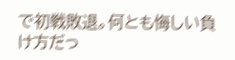で初戦敗退。何とも悔しい負け方だっ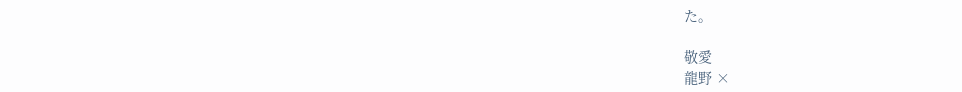た。

敬愛
龍野 ×